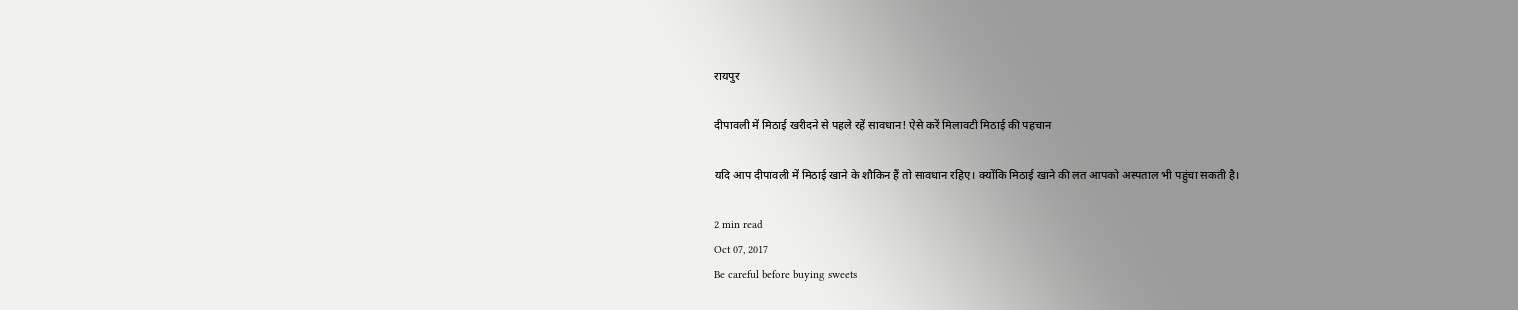रायपुर

दीपावली में मिठाई खरीदने से पहले रहें सावधान! ऐसे करें मिलावटी मिठाई की पहचान

यदि आप दीपावली में मिठाई खाने के शौकिन हैं तो सावधान रहिए। क्योंकि मिठाई खाने की लत आपको अस्पताल भी पहुंचा सकती है।

2 min read
Oct 07, 2017
Be careful before buying sweets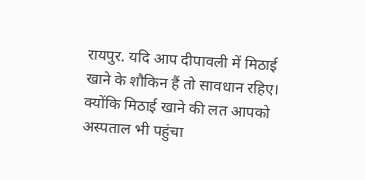रायपुर. यदि आप दीपावली में मिठाई खाने के शौकिन हैं तो सावधान रहिए। क्योंकि मिठाई खाने की लत आपको अस्पताल भी पहुंचा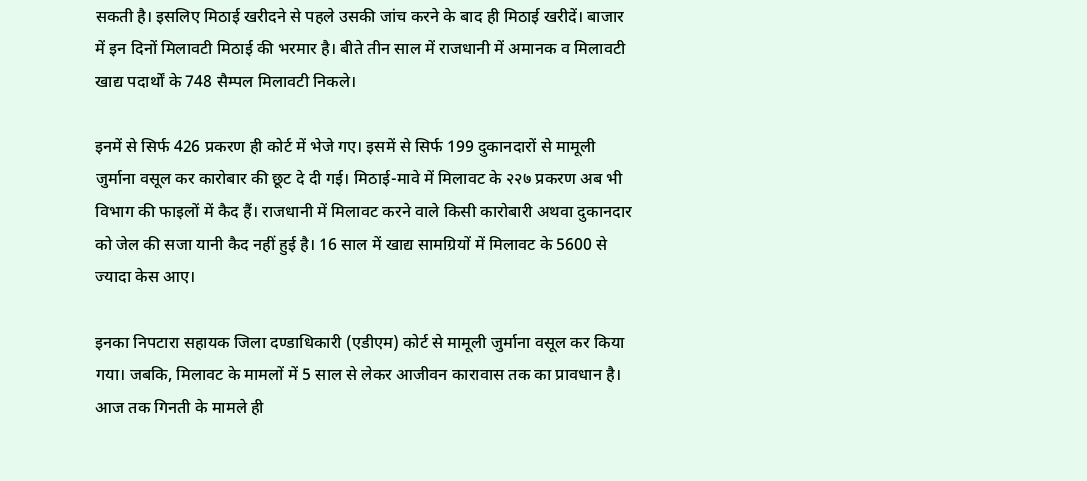सकती है। इसलिए मिठाई खरीदने से पहले उसकी जांच करने के बाद ही मिठाई खरीदें। बाजार में इन दिनों मिलावटी मिठाई की भरमार है। बीते तीन साल में राजधानी में अमानक व मिलावटी खाद्य पदार्थों के 748 सैम्पल मिलावटी निकले।

इनमें से सिर्फ 426 प्रकरण ही कोर्ट में भेजे गए। इसमें से सिर्फ 199 दुकानदारों से मामूली जुर्माना वसूल कर कारोबार की छूट दे दी गई। मिठाई-मावे में मिलावट के २२७ प्रकरण अब भी विभाग की फाइलों में कैद हैं। राजधानी में मिलावट करने वाले किसी कारोबारी अथवा दुकानदार को जेल की सजा यानी कैद नहीं हुई है। 16 साल में खाद्य सामग्रियों में मिलावट के 5600 से ज्यादा केस आए।

इनका निपटारा सहायक जिला दण्डाधिकारी (एडीएम) कोर्ट से मामूली जुर्माना वसूल कर किया गया। जबकि, मिलावट के मामलों में 5 साल से लेकर आजीवन कारावास तक का प्रावधान है। आज तक गिनती के मामले ही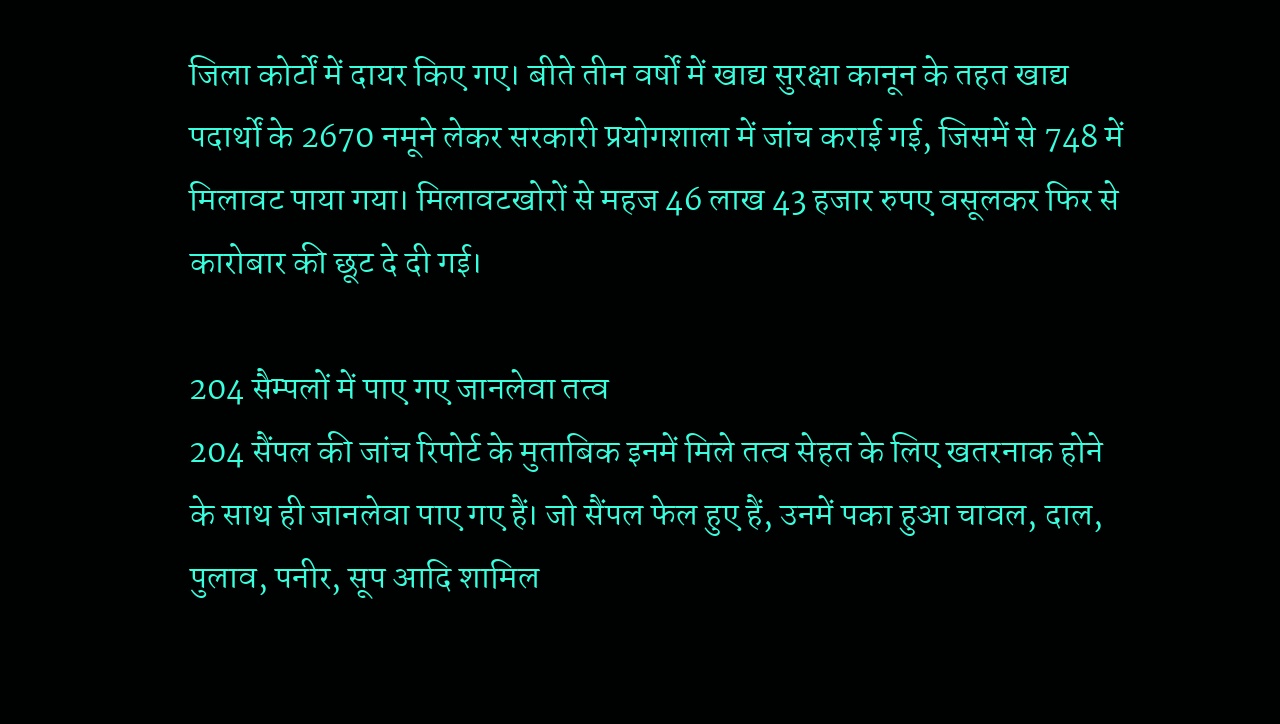जिला कोर्टों में दायर किए गए। बीते तीन वर्षों में खाद्य सुरक्षा कानून के तहत खाद्य पदार्थों के 2670 नमूने लेकर सरकारी प्रयोगशाला में जांच कराई गई, जिसमें से 748 में मिलावट पाया गया। मिलावटखोरों से महज 46 लाख 43 हजार रुपए वसूलकर फिर से कारोबार की छूट दे दी गई।

204 सैम्पलों में पाए गए जानलेवा तत्व
204 सैंपल की जांच रिपोर्ट के मुताबिक इनमें मिले तत्व सेहत के लिए खतरनाक होने के साथ ही जानलेवा पाए गए हैं। जो सैंपल फेल हुए हैं, उनमें पका हुआ चावल, दाल, पुलाव, पनीर, सूप आदि शामिल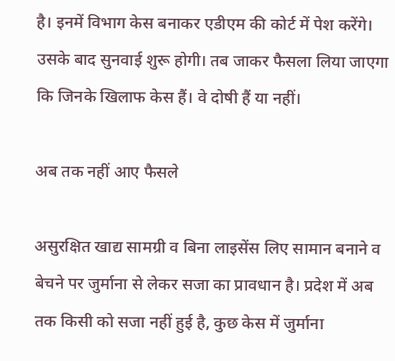है। इनमें विभाग केस बनाकर एडीएम की कोर्ट में पेश करेंगे। उसके बाद सुनवाई शुरू होगी। तब जाकर फैसला लिया जाएगा कि जिनके खिलाफ केस हैं। वे दोषी हैं या नहीं।

अब तक नहीं आए फैसले

असुरक्षित खाद्य सामग्री व बिना लाइसेंस लिए सामान बनाने व बेचने पर जुर्माना से लेकर सजा का प्रावधान है। प्रदेश में अब तक किसी को सजा नहीं हुई है, कुछ केस में जुर्माना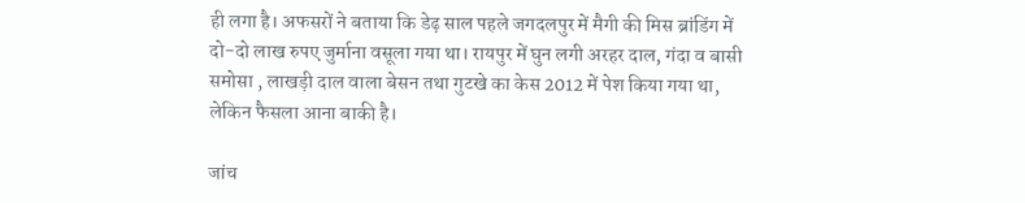ही लगा है। अफसरों ने बताया कि डेढ़ साल पहले जगदलपुर में मैगी की मिस ब्रांडिंग में दो-दो लाख रुपए जुर्माना वसूला गया था। रायपुर में घुन लगी अरहर दाल, गंदा व बासी समोसा , लाखड़ी दाल वाला बेसन तथा गुटखे का केस 2012 में पेश किया गया था, लेकिन फैसला आना बाकी है।

जांच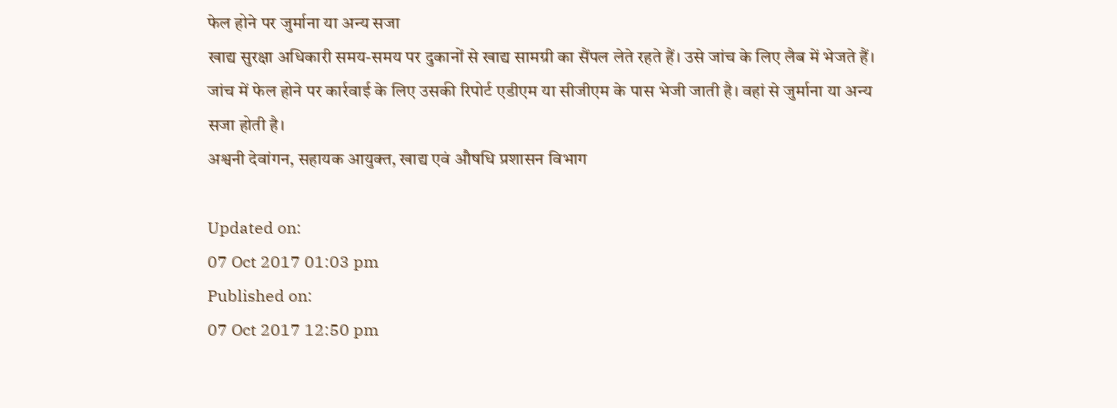फेल होने पर जुर्माना या अन्य सजा
खाद्य सुरक्षा अधिकारी समय-समय पर दुकानों से खाद्य सामग्री का सैंपल लेते रहते हैं। उसे जांच के लिए लैब में भेजते हैं। जांच में फेल होने पर कार्रवाई के लिए उसकी रिपोर्ट एडीएम या सीजीएम के पास भेजी जाती है। वहां से जुर्माना या अन्य सजा होती है।
अश्वनी देवांगन, सहायक आयुक्त, खाद्य एवं औषधि प्रशासन विभाग

Updated on:
07 Oct 2017 01:03 pm
Published on:
07 Oct 2017 12:50 pm